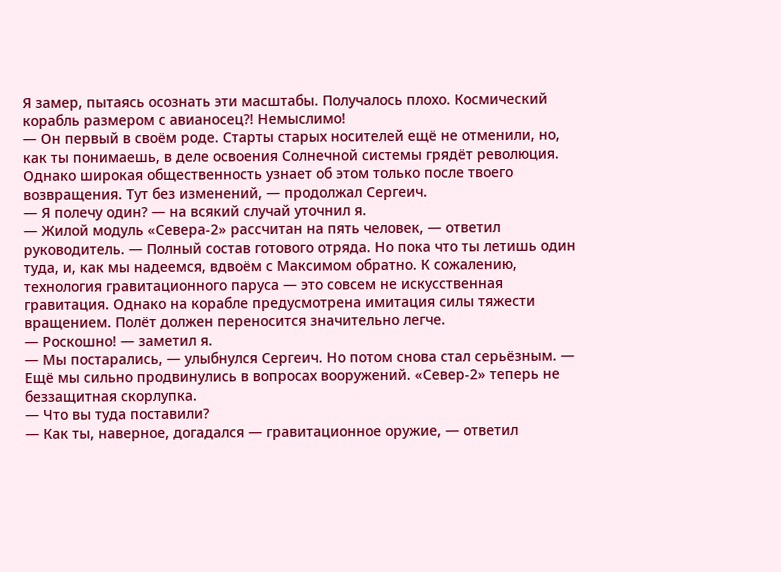Я замер, пытаясь осознать эти масштабы. Получалось плохо. Космический корабль размером с авианосец⁈ Немыслимо!
— Он первый в своём роде. Старты старых носителей ещё не отменили, но, как ты понимаешь, в деле освоения Солнечной системы грядёт революция. Однако широкая общественность узнает об этом только после твоего возвращения. Тут без изменений, — продолжал Сергеич.
— Я полечу один? — на всякий случай уточнил я.
— Жилой модуль «Севера-2» рассчитан на пять человек, — ответил руководитель. — Полный состав готового отряда. Но пока что ты летишь один туда, и, как мы надеемся, вдвоём с Максимом обратно. К сожалению, технология гравитационного паруса — это совсем не искусственная гравитация. Однако на корабле предусмотрена имитация силы тяжести вращением. Полёт должен переносится значительно легче.
— Роскошно! — заметил я.
— Мы постарались, — улыбнулся Сергеич. Но потом снова стал серьёзным. — Ещё мы сильно продвинулись в вопросах вооружений. «Север-2» теперь не беззащитная скорлупка.
— Что вы туда поставили?
— Как ты, наверное, догадался — гравитационное оружие, — ответил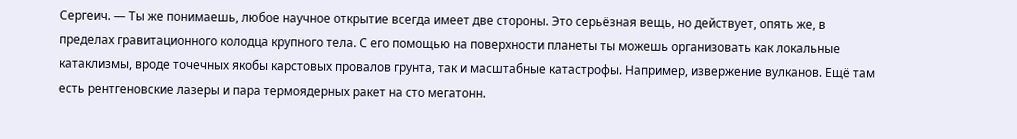Сергеич. — Ты же понимаешь, любое научное открытие всегда имеет две стороны. Это серьёзная вещь, но действует, опять же, в пределах гравитационного колодца крупного тела. С его помощью на поверхности планеты ты можешь организовать как локальные катаклизмы, вроде точечных якобы карстовых провалов грунта, так и масштабные катастрофы. Например, извержение вулканов. Ещё там есть рентгеновские лазеры и пара термоядерных ракет на сто мегатонн.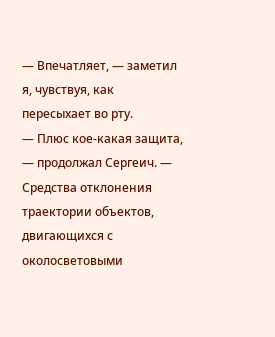— Впечатляет, — заметил я, чувствуя, как пересыхает во рту.
— Плюс кое-какая защита, — продолжал Сергеич. — Средства отклонения траектории объектов, двигающихся с околосветовыми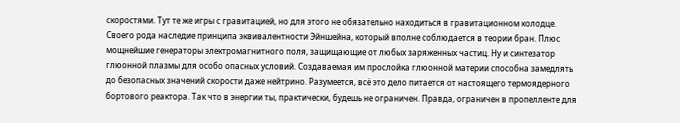скоростями. Тут те же игры с гравитацией, но для этого не обязательно находиться в гравитационном колодце. Своего рода наследие принципа эквивалентности Эйншейна, который вполне соблюдается в теории бран. Плюс мощнейшие генераторы электромагнитного поля, защищающие от любых заряженных частиц. Ну и синтезатор глюонной плазмы для особо опасных условий. Создаваемая им прослойка глюонной материи способна замедлять до безопасных значений скорости даже нейтрино. Разумеется, всё это дело питается от настоящего термоядерного бортового реактора. Так что в энергии ты, практически, будешь не ограничен. Правда, ограничен в пропелленте для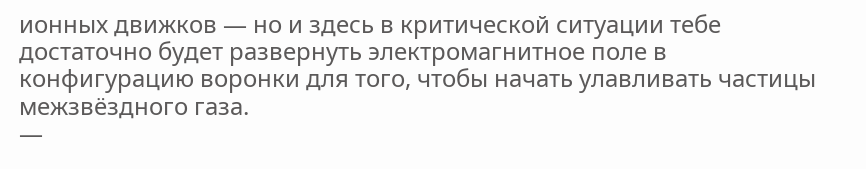ионных движков — но и здесь в критической ситуации тебе достаточно будет развернуть электромагнитное поле в конфигурацию воронки для того, чтобы начать улавливать частицы межзвёздного газа.
—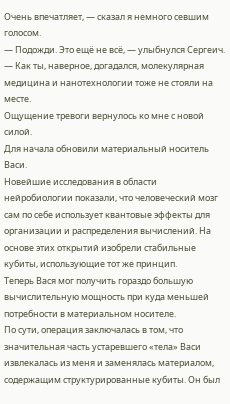Очень впечатляет, — сказал я немного севшим голосом.
— Подожди. Это ещё не всё, — улыбнулся Сергеич. — Как ты, наверное, догадался, молекулярная медицина и нанотехнологии тоже не стояли на месте.
Ощущение тревоги вернулось ко мне с новой силой.
Для начала обновили материальный носитель Васи.
Новейшие исследования в области нейробиологии показали, что человеческий мозг сам по себе использует квантовые эффекты для организации и распределения вычислений. На основе этих открытий изобрели стабильные кубиты, использующие тот же принцип.
Теперь Вася мог получить гораздо большую вычислительную мощность при куда меньшей потребности в материальном носителе.
По сути, операция заключалась в том, что значительная часть устаревшего «тела» Васи извлекалась из меня и заменялась материалом, содержащим структурированные кубиты. Он был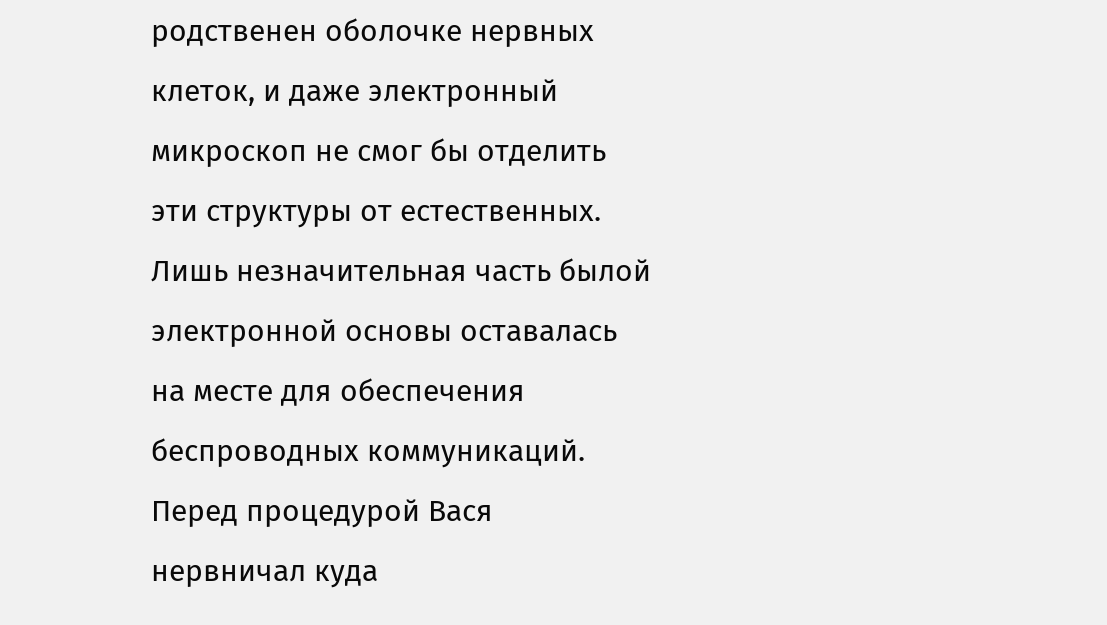родственен оболочке нервных клеток, и даже электронный микроскоп не смог бы отделить эти структуры от естественных. Лишь незначительная часть былой электронной основы оставалась на месте для обеспечения беспроводных коммуникаций.
Перед процедурой Вася нервничал куда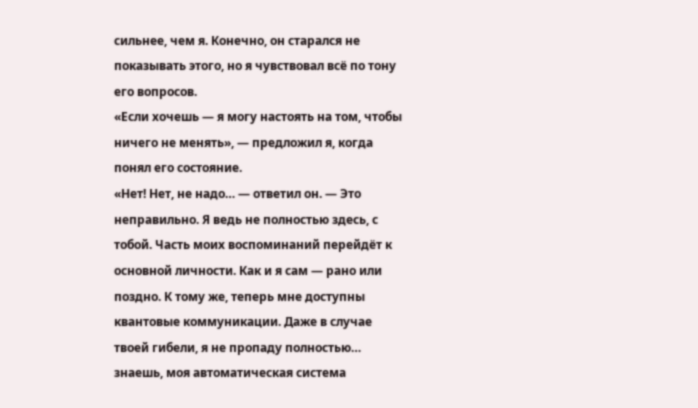сильнее, чем я. Конечно, он старался не показывать этого, но я чувствовал всё по тону его вопросов.
«Если хочешь — я могу настоять на том, чтобы ничего не менять», — предложил я, когда понял его состояние.
«Нет! Нет, не надо… — ответил он. — Это неправильно. Я ведь не полностью здесь, с тобой. Часть моих воспоминаний перейдёт к основной личности. Как и я сам — рано или поздно. К тому же, теперь мне доступны квантовые коммуникации. Даже в случае твоей гибели, я не пропаду полностью… знаешь, моя автоматическая система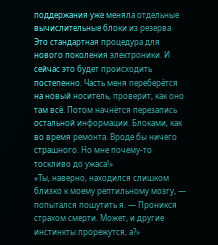поддержания уже меняла отдельные вычислительные блоки из резерва. Это стандартная процедура для нового поколения электроники. И сейчас это будет происходить постепенно. Часть меня переберётся на новый носитель, проверит, как оно там всё. Потом начнётся перезапись остальной информации. Блоками, как во время ремонта. Вроде бы ничего страшного. Но мне почему-то тоскливо до ужаса!»
«Ты, наверно, находился слишком близко к моему рептильному мозгу, — попытался пошутить я. — Проникся страхом смерти. Может, и другие инстинкты прорежутся, а?»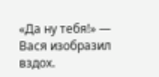«Да ну тебя!» — Вася изобразил вздох.